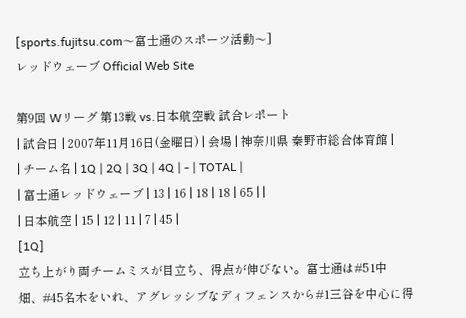[sports.fujitsu.com〜富士通のスポーツ活動〜]
レッドウェーブ Official Web Site

第9回 Wリーグ 第13戦 vs.日本航空戦 試合レポート
| 試合日 | 2007年11月16日(金曜日) | 会場 | 神奈川県 秦野市総合体育館 |
| チーム名 | 1Q | 2Q | 3Q | 4Q | - | TOTAL |
| 富士通レッドウェーブ | 13 | 16 | 18 | 18 | 65 | |
| 日本航空 | 15 | 12 | 11 | 7 | 45 |
[1Q]
立ち上がり両チームミスが目立ち、得点が伸びない。富士通は#51中畑、#45名木をいれ、アグレッシブなディフェンスから#1三谷を中心に得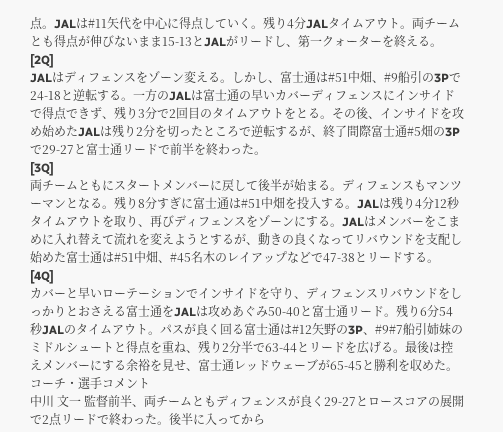点。JALは#11矢代を中心に得点していく。残り4分JALタイムアウト。両チームとも得点が伸びないまま15-13とJALがリードし、第一クォーターを終える。
[2Q]
JALはディフェンスをゾーン変える。しかし、富士通は#51中畑、#9船引の3Pで24-18と逆転する。一方のJALは富士通の早いカバーディフェンスにインサイドで得点できず、残り3分で2回目のタイムアウトをとる。その後、インサイドを攻め始めたJALは残り2分を切ったところで逆転するが、終了間際富士通#5畑の3Pで29-27と富士通リードで前半を終わった。
[3Q]
両チームともにスタートメンバーに戻して後半が始まる。ディフェンスもマンツーマンとなる。残り8分すぎに富士通は#51中畑を投入する。JALは残り4分12秒タイムアウトを取り、再びディフェンスをゾーンにする。JALはメンバーをこまめに入れ替えて流れを変えようとするが、動きの良くなってリバウンドを支配し始めた富士通は#51中畑、#45名木のレイアップなどで47-38とリードする。
[4Q]
カバーと早いローテーションでインサイドを守り、ディフェンスリバウンドをしっかりとおさえる富士通をJALは攻めあぐみ50-40と富士通リード。残り6分54秒JALのタイムアウト。パスが良く回る富士通は#12矢野の3P、#9#7船引姉妹のミドルシュートと得点を重ね、残り2分半で63-44とリードを広げる。最後は控えメンバーにする余裕を見せ、富士通レッドウェーブが65-45と勝利を収めた。
コーチ・選手コメント
中川 文一 監督前半、両チームともディフェンスが良く29-27とロースコアの展開で2点リードで終わった。後半に入ってから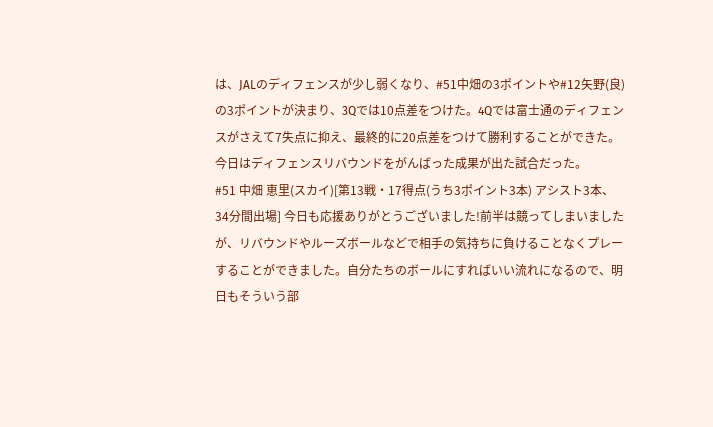は、JALのディフェンスが少し弱くなり、#51中畑の3ポイントや#12矢野(良)の3ポイントが決まり、3Qでは10点差をつけた。4Qでは富士通のディフェンスがさえて7失点に抑え、最終的に20点差をつけて勝利することができた。今日はディフェンスリバウンドをがんばった成果が出た試合だった。
#51 中畑 恵里(スカイ)[第13戦・17得点(うち3ポイント3本) アシスト3本、34分間出場] 今日も応援ありがとうございました!前半は競ってしまいましたが、リバウンドやルーズボールなどで相手の気持ちに負けることなくプレーすることができました。自分たちのボールにすればいい流れになるので、明日もそういう部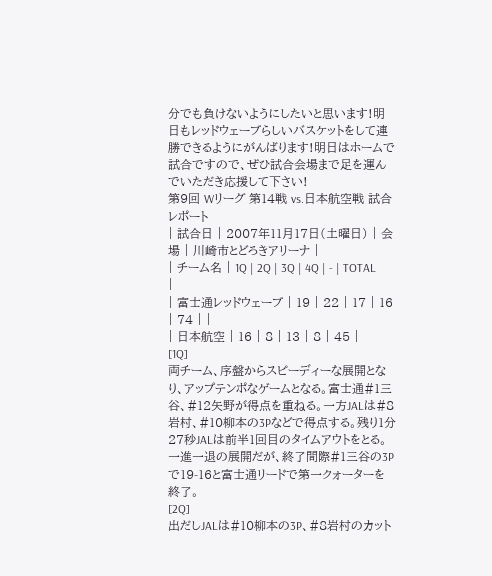分でも負けないようにしたいと思います!明日もレッドウェーブらしいバスケットをして連勝できるようにがんばります!明日はホームで試合ですので、ぜひ試合会場まで足を運んでいただき応援して下さい!
第9回 Wリーグ 第14戦 vs.日本航空戦 試合レポート
| 試合日 | 2007年11月17日(土曜日) | 会場 | 川崎市とどろきアリーナ |
| チーム名 | 1Q | 2Q | 3Q | 4Q | - | TOTAL |
| 富士通レッドウェーブ | 19 | 22 | 17 | 16 | 74 | |
| 日本航空 | 16 | 8 | 13 | 8 | 45 |
[1Q]
両チーム、序盤からスピーディーな展開となり、アップテンポなゲームとなる。富士通#1三谷、#12矢野が得点を重ねる。一方JALは#8岩村、#10柳本の3Pなどで得点する。残り1分27秒JALは前半1回目のタイムアウトをとる。一進一退の展開だが、終了間際#1三谷の3Pで19-16と富士通リードで第一クォーターを終了。
[2Q]
出だしJALは#10柳本の3P、#8岩村のカット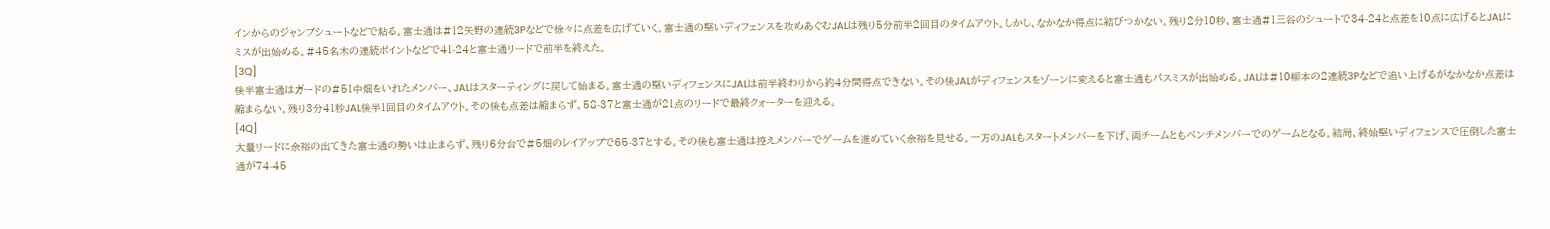インからのジャンプシュートなどで粘る。富士通は#12矢野の連続3Pなどで徐々に点差を広げていく。富士通の堅いディフェンスを攻めあぐむJALは残り5分前半2回目のタイムアウト。しかし、なかなか得点に結びつかない。残り2分10秒、富士通#1三谷のシュートで34-24と点差を10点に広げるとJALにミスが出始める。#45名木の連続ポイントなどで41-24と富士通リードで前半を終えた。
[3Q]
後半富士通はガードの#51中畑をいれたメンバー、JALはスターティングに戻して始まる。富士通の堅いディフェンスにJALは前半終わりから約4分間得点できない。その後JALがディフェンスをゾーンに変えると富士通もパスミスが出始める。JALは#10柳本の2連続3Pなどで追い上げるがなかなか点差は縮まらない。残り3分41秒JAL後半1回目のタイムアウト。その後も点差は縮まらず、58-37と富士通が21点のリードで最終クォーターを迎える。
[4Q]
大量リードに余裕の出てきた富士通の勢いは止まらず、残り6分台で#5畑のレイアップで65-37とする。その後も富士通は控えメンバーでゲームを進めていく余裕を見せる。一方のJALもスタートメンバーを下げ、両チームともベンチメンバーでのゲームとなる。結局、終始堅いディフェンスで圧倒した富士通が74-45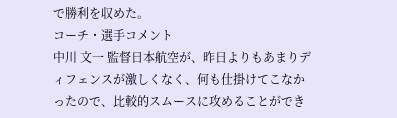で勝利を収めた。
コーチ・選手コメント
中川 文一 監督日本航空が、昨日よりもあまりディフェンスが激しくなく、何も仕掛けてこなかったので、比較的スムースに攻めることができ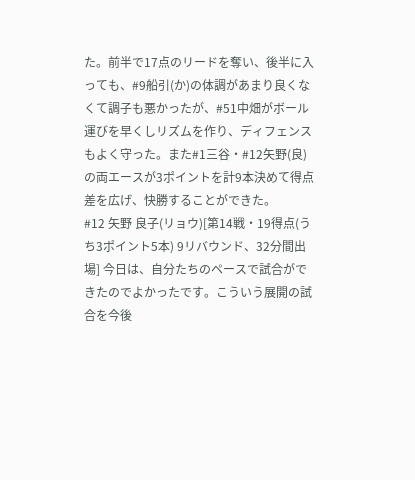た。前半で17点のリードを奪い、後半に入っても、#9船引(か)の体調があまり良くなくて調子も悪かったが、#51中畑がボール運びを早くしリズムを作り、ディフェンスもよく守った。また#1三谷・#12矢野(良)の両エースが3ポイントを計9本決めて得点差を広げ、快勝することができた。
#12 矢野 良子(リョウ)[第14戦・19得点(うち3ポイント5本) 9リバウンド、32分間出場] 今日は、自分たちのペースで試合ができたのでよかったです。こういう展開の試合を今後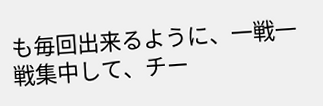も毎回出来るように、一戦一戦集中して、チー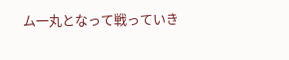ム一丸となって戦っていき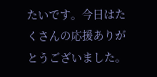たいです。今日はたくさんの応援ありがとうございました。